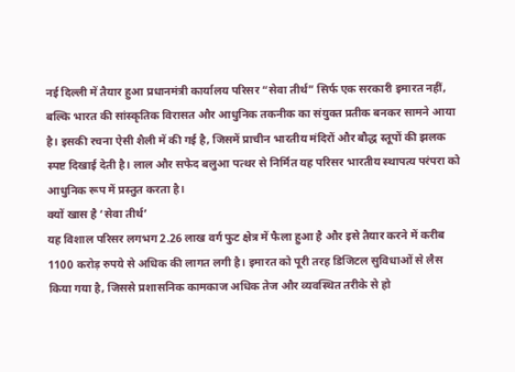नई दिल्ली में तैयार हुआ प्रधानमंत्री कार्यालय परिसर “सेवा तीर्थ” सिर्फ एक सरकारी इमारत नहीं, बल्कि भारत की सांस्कृतिक विरासत और आधुनिक तकनीक का संयुक्त प्रतीक बनकर सामने आया है। इसकी रचना ऐसी शैली में की गई है, जिसमें प्राचीन भारतीय मंदिरों और बौद्ध स्तूपों की झलक स्पष्ट दिखाई देती है। लाल और सफेद बलुआ पत्थर से निर्मित यह परिसर भारतीय स्थापत्य परंपरा को आधुनिक रूप में प्रस्तुत करता है।
क्यों खास है ‘सेवा तीर्थ’
यह विशाल परिसर लगभग 2.26 लाख वर्ग फुट क्षेत्र में फैला हुआ है और इसे तैयार करने में करीब 1100 करोड़ रुपये से अधिक की लागत लगी है। इमारत को पूरी तरह डिजिटल सुविधाओं से लैस किया गया है, जिससे प्रशासनिक कामकाज अधिक तेज और व्यवस्थित तरीके से हो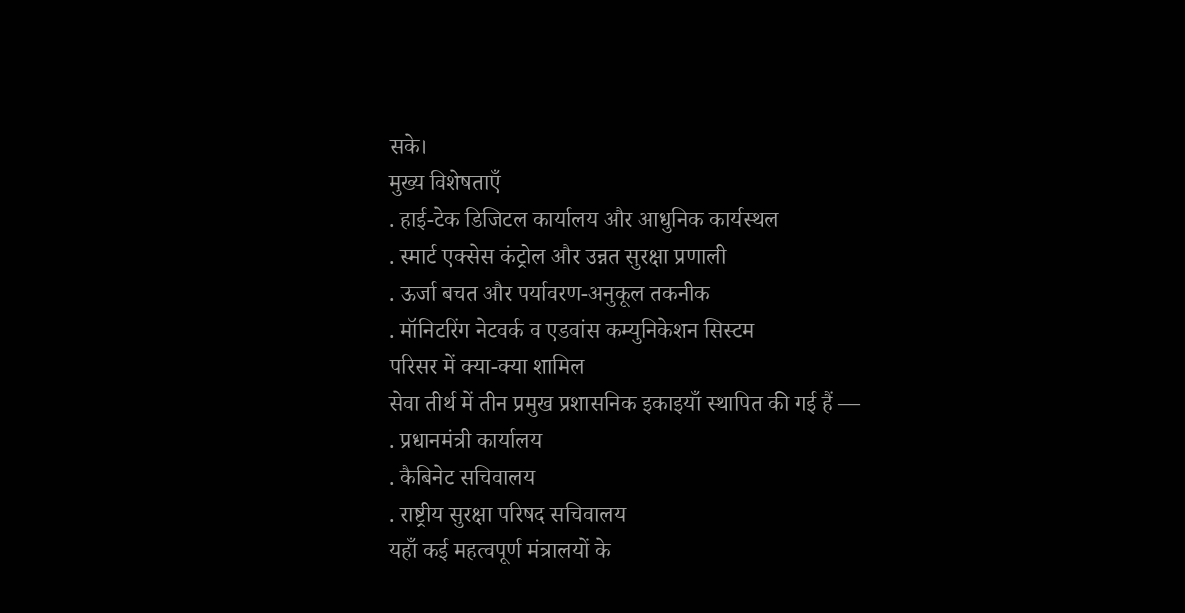सके।
मुख्य विशेषताएँ
. हाई-टेक डिजिटल कार्यालय और आधुनिक कार्यस्थल
. स्मार्ट एक्सेस कंट्रोल और उन्नत सुरक्षा प्रणाली
. ऊर्जा बचत और पर्यावरण-अनुकूल तकनीक
. मॉनिटरिंग नेटवर्क व एडवांस कम्युनिकेशन सिस्टम
परिसर में क्या-क्या शामिल
सेवा तीर्थ में तीन प्रमुख प्रशासनिक इकाइयाँ स्थापित की गई हैं —
. प्रधानमंत्री कार्यालय
. कैबिनेट सचिवालय
. राष्ट्रीय सुरक्षा परिषद सचिवालय
यहाँ कई महत्वपूर्ण मंत्रालयों के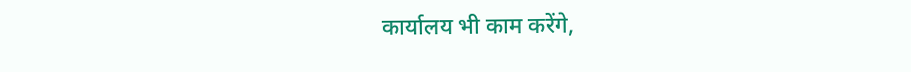कार्यालय भी काम करेंगे,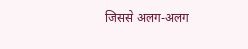जिससे अलग-अलग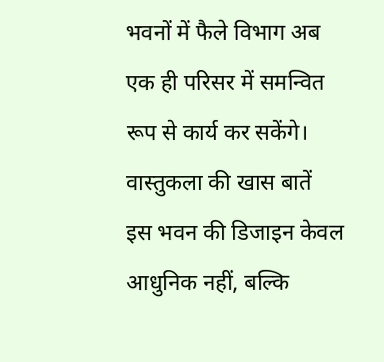भवनों में फैले विभाग अब एक ही परिसर में समन्वित रूप से कार्य कर सकेंगे।
वास्तुकला की खास बातें
इस भवन की डिजाइन केवल आधुनिक नहीं, बल्कि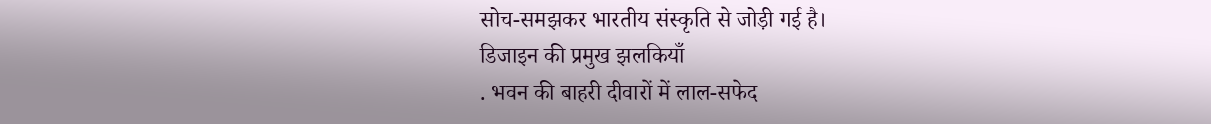सोच-समझकर भारतीय संस्कृति से जोड़ी गई है।
डिजाइन की प्रमुख झलकियाँ
. भवन की बाहरी दीवारों में लाल-सफेद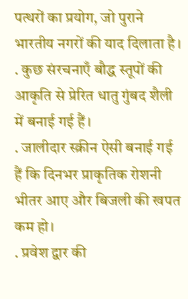पत्थरों का प्रयोग, जो पुराने भारतीय नगरों की याद दिलाता है।
. कुछ संरचनाएँ बौद्ध स्तूपों की आकृति से प्रेरित धातु गुंबद शैली में बनाई गई हैं।
. जालीदार स्क्रीन ऐसी बनाई गई हैं कि दिनभर प्राकृतिक रोशनी भीतर आए और बिजली की खपत कम हो।
. प्रवेश द्वार की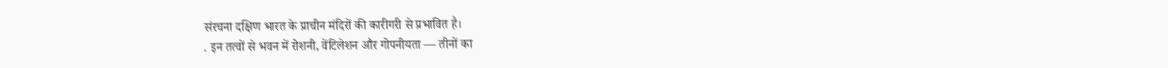संरचना दक्षिण भारत के प्राचीन मंदिरों की कारीगरी से प्रभावित है।
. इन तत्वों से भवन में रोशनी, वेंटिलेशन और गोपनीयता — तीनों का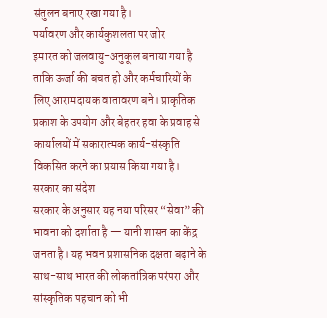संतुलन बनाए रखा गया है।
पर्यावरण और कार्यकुशलता पर जोर
इमारत को जलवायु-अनुकूल बनाया गया है ताकि ऊर्जा की बचत हो और कर्मचारियों के लिए आरामदायक वातावरण बने। प्राकृतिक प्रकाश के उपयोग और बेहतर हवा के प्रवाह से कार्यालयों में सकारात्मक कार्य-संस्कृति विकसित करने का प्रयास किया गया है।
सरकार का संदेश
सरकार के अनुसार यह नया परिसर “सेवा” की भावना को दर्शाता है — यानी शासन का केंद्र जनता है। यह भवन प्रशासनिक दक्षता बढ़ाने के साथ-साथ भारत की लोकतांत्रिक परंपरा और सांस्कृतिक पहचान को भी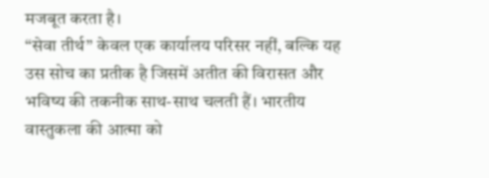मजबूत करता है।
“सेवा तीर्थ” केवल एक कार्यालय परिसर नहीं, बल्कि यह उस सोच का प्रतीक है जिसमें अतीत की विरासत और भविष्य की तकनीक साथ-साथ चलती हैं। भारतीय वास्तुकला की आत्मा को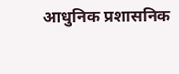आधुनिक प्रशासनिक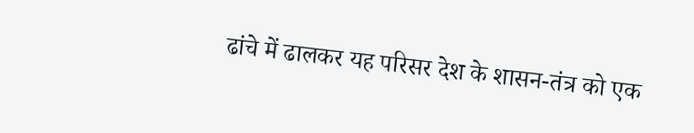ढांचे में ढालकर यह परिसर देश के शासन-तंत्र को एक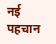नई पहचान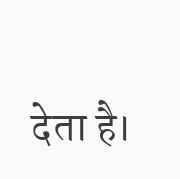देता है।